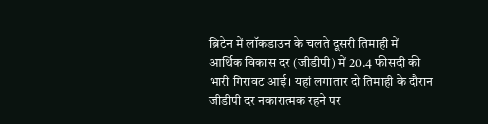ब्रिटेन में लॉकडाउन के चलते दूसरी तिमाही में आर्थिक विकास दर (जीडीपी) में 20.4 फीसदी की भारी गिरावट आई। यहां लगातार दो तिमाही के दौरान जीडीपी दर नकारात्मक रहने पर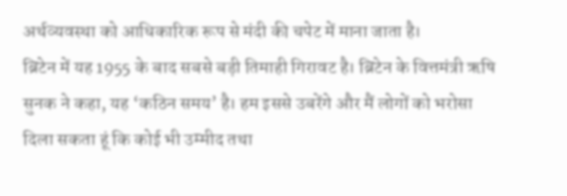अर्थव्यवस्था को आधिकारिक रूप से मंदी की चपेट में माना जाता है।
ब्रिटेन में यह 1955 के बाद सबसे बड़ी तिमाही गिरावट है। ब्रिटेन के वित्तमंत्री ऋषि सुनक ने कहा, यह ‘कठिन समय’ है। हम इससे उबरेंगे और मैं लोगों को भरोसा दिला सकता हूं कि कोई भी उम्मीद तथा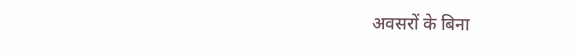अवसरों के बिना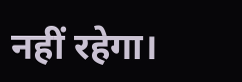नहीं रहेगा।